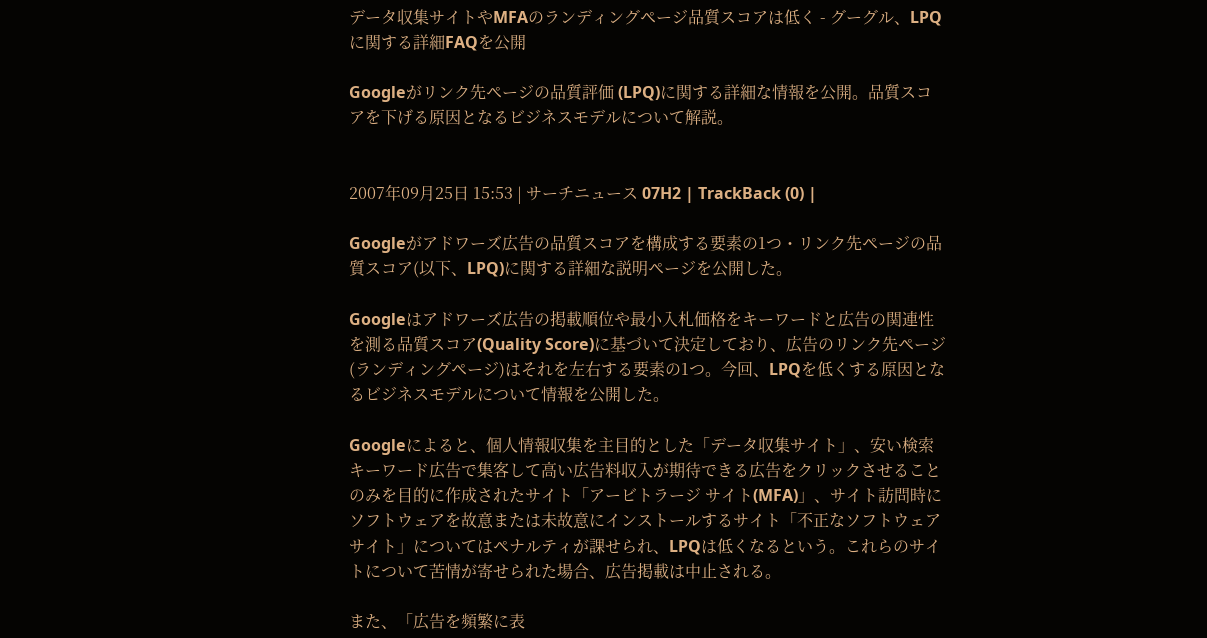データ収集サイトやMFAのランディングページ品質スコアは低く - グーグル、LPQに関する詳細FAQを公開

Googleがリンク先ページの品質評価 (LPQ)に関する詳細な情報を公開。品質スコアを下げる原因となるビジネスモデルについて解説。


2007年09月25日 15:53 | サーチニュース 07H2 | TrackBack (0) |

Googleがアドワーズ広告の品質スコアを構成する要素の1つ・リンク先ページの品質スコア(以下、LPQ)に関する詳細な説明ページを公開した。

Googleはアドワーズ広告の掲載順位や最小入札価格をキーワードと広告の関連性を測る品質スコア(Quality Score)に基づいて決定しており、広告のリンク先ページ(ランディングページ)はそれを左右する要素の1つ。今回、LPQを低くする原因となるビジネスモデルについて情報を公開した。

Googleによると、個人情報収集を主目的とした「データ収集サイト」、安い検索キーワード広告で集客して高い広告料収入が期待できる広告をクリックさせることのみを目的に作成されたサイト「アービトラージ サイト(MFA)」、サイト訪問時にソフトウェアを故意または未故意にインストールするサイト「不正なソフトウェアサイト」についてはペナルティが課せられ、LPQは低くなるという。これらのサイトについて苦情が寄せられた場合、広告掲載は中止される。

また、「広告を頻繁に表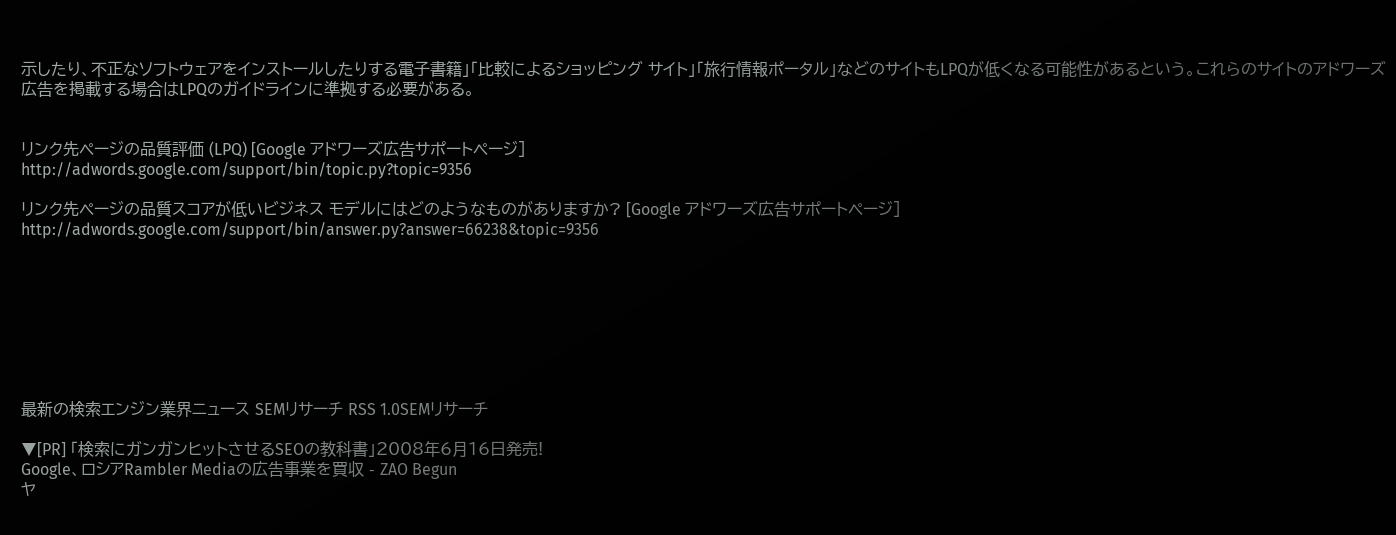示したり、不正なソフトウェアをインストールしたりする電子書籍」「比較によるショッピング サイト」「旅行情報ポータル」などのサイトもLPQが低くなる可能性があるという。これらのサイトのアドワーズ広告を掲載する場合はLPQのガイドラインに準拠する必要がある。


リンク先ページの品質評価 (LPQ) [Google アドワーズ広告サポートページ]
http://adwords.google.com/support/bin/topic.py?topic=9356

リンク先ページの品質スコアが低いビジネス モデルにはどのようなものがありますか? [Google アドワーズ広告サポートページ]
http://adwords.google.com/support/bin/answer.py?answer=66238&topic=9356








最新の検索エンジン業界ニュース SEMリサーチ RSS 1.0SEMリサーチ

▼[PR] 「検索にガンガンヒットさせるSEOの教科書」2008年6月16日発売!
Google、ロシアRambler Mediaの広告事業を買収 - ZAO Begun
ヤ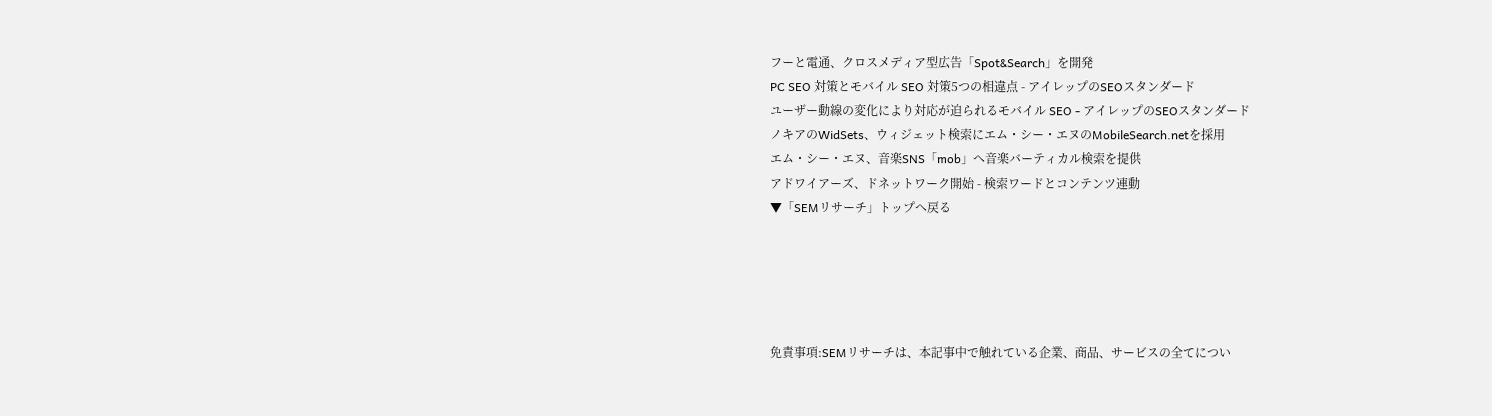フーと電通、クロスメディア型広告「Spot&Search」を開発
PC SEO 対策とモバイル SEO 対策5つの相違点 - アイレップのSEOスタンダード
ユーザー動線の変化により対応が迫られるモバイル SEO - アイレップのSEOスタンダード
ノキアのWidSets、ウィジェット検索にエム・シー・エヌのMobileSearch.netを採用
エム・シー・エヌ、音楽SNS「mob」へ音楽バーティカル検索を提供
アドワイアーズ、ドネットワーク開始 - 検索ワードとコンテンツ連動
▼「SEMリサーチ」トップへ戻る





免責事項:SEMリサーチは、本記事中で触れている企業、商品、サービスの全てについ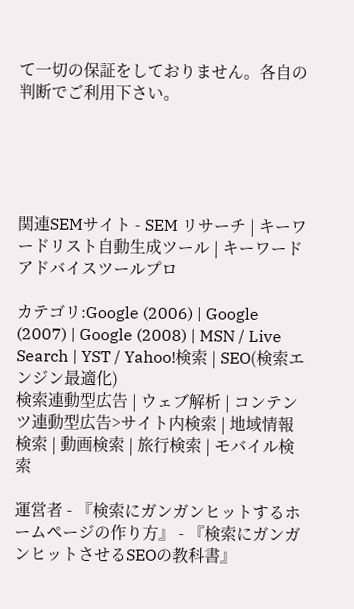て一切の保証をしておりません。各自の判断でご利用下さい。





関連SEMサイト - SEM リサーチ | キーワードリスト自動生成ツール | キーワードアドバイスツールプロ

カテゴリ:Google (2006) | Google (2007) | Google (2008) | MSN / Live Search | YST / Yahoo!検索 | SEO(検索エンジン最適化)
検索連動型広告 | ウェブ解析 | コンテンツ連動型広告>サイト内検索 | 地域情報検索 | 動画検索 | 旅行検索 | モバイル検索

運営者 - 『検索にガンガンヒットするホームページの作り方』 - 『検索にガンガンヒットさせるSEOの教科書』